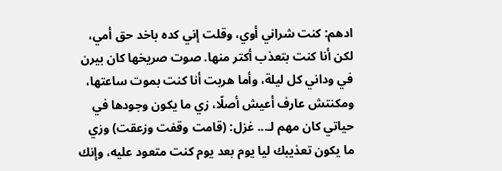ادهم: كنت شراني أوي، وقلت إني كده باخد حق أمي، لكن أنا كنت بتعذب أكتر منها. صوت صريخها كان بيرن في وداني كل ليلة، وأما هربت أنا كنت بموت ساعتها، ومكنتش عارف أعيش أصلًا، زي ما يكون وجودها في حياتي كان مهم لـ... غزل: (قامت وقفت وزعقت) وزي ما يكون تعذيبك ليا يوم بعد يوم كنت متعود عليه، وإنك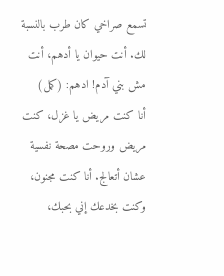تسمع صراخي كان طرب بالنسبة لك. أنت حيوان يا أدهم، أنت مش بني آدم! ادهم: (كمل)
أنا كنت مريض يا غزل، كنت مريض وروحت مصحة نفسية عشان أتعالج. أنا كنت مجنون، وكنت بخدعك إني بحبك،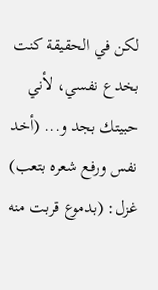لكن في الحقيقة كنت بخدع نفسي، لأني حبيتك بجد و... (أخد نفس ورفع شعره بتعب) غزل: (بدموع قربت منه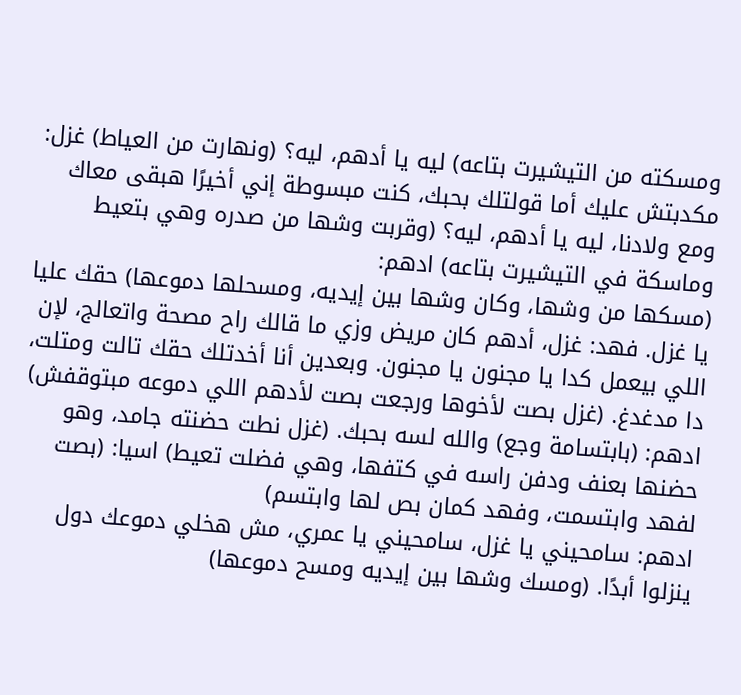ومسكته من التيشيرت بتاعه) ليه يا أدهم، ليه؟ (ونهارت من العياط) غزل: مكدبتش عليك أما قولتلك بحبك، كنت مبسوطة إني أخيرًا هبقى معاك ومع ولادنا، ليه يا أدهم، ليه؟ (وقربت وشها من صدره وهي بتعيط وماسكة في التيشيرت بتاعه) ادهم:
(مسكها من وشها، وكان وشها بين إيديه، ومسحلها دموعها) حقك عليا يا غزل. فهد: غزل، أدهم كان مريض وزي ما قالك راح مصحة واتعالج، لإن اللي بيعمل كدا يا مجنون يا مجنون. وبعدين أنا أخدتلك حقك تالت ومتلت، دا مدغدغ. (غزل بصت لأخوها ورجعت بصت لأدهم اللي دموعه مبتوقفش) ادهم: (بابتسامة وجع) والله لسه بحبك. (غزل نطت حضنته جامد، وهو حضنها بعنف ودفن راسه في كتفها، وهي فضلت تعيط) اسيا: (بصت لفهد وابتسمت، وفهد كمان بص لها وابتسم)
ادهم: سامحيني يا غزل، سامحيني يا عمري، مش هخلي دموعك دول ينزلوا أبدًا. (ومسك وشها بين إيديه ومسح دموعها)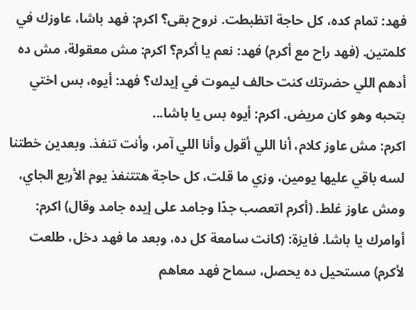فهد: تمام كده، كل حاجة اتظبطت. نروح بقى؟ اكرم: فهد باشا، عاوزك في كلمتين. (فهد راح مع أكرم) فهد: نعم يا أكرم؟ اكرم: مش معقولة، مش ده أدهم اللي حضرتك كنت حالف ليموت في إيدك؟ فهد: أيوه، بس اختي بتحبه وهو كان مريض. اكرم: أيوه بس يا باشا...
اكرم: مش عاوز كلام، أنا اللي أقول وأنا اللي آمر، وأنت تنفذ. وبعدين خطتنا لسه باقي عليها يومين، وزي ما قلت، كل حاجة هتتنفذ يوم الأربع الجاي، ومش عاوز غلط. (أكرم اتعصب جدًا وجامد على إيده جامد وقال) اكرم: أوامرك يا باشا. فايزة: (كانت سامعة كل ده، وبعد ما فهد دخل، طلعت لأكرم) مستحيل ده يحصل، سماح فهد معاهم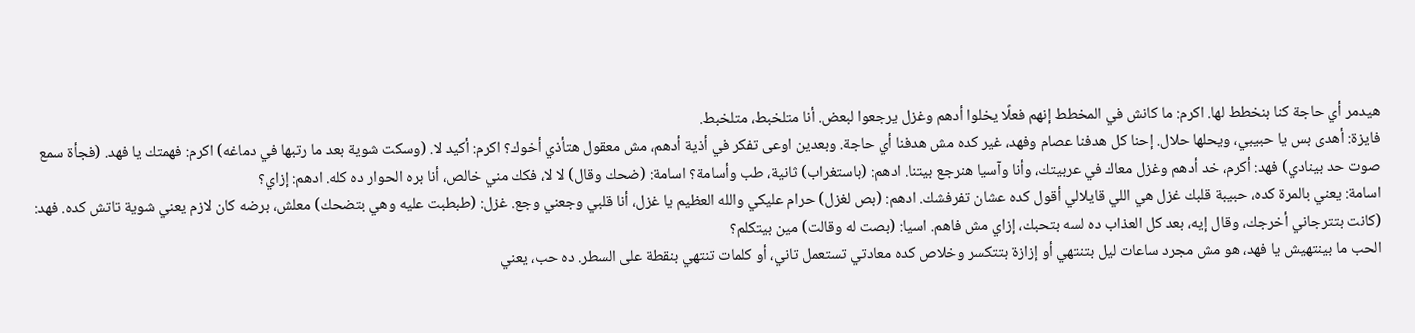هيدمر أي حاجة كنا بنخطط لها. اكرم: ما كانش في المخطط إنهم فعلًا يخلوا أدهم وغزل يرجعوا لبعض. أنا متلخبط، متلخبط.
فايزة: أهدى بس يا حبيبي، ويحلها حلال. إحنا كل هدفنا عصام وفهد، غير كده مش هدفنا أي حاجة. وبعدين اوعى تفكر في أذية أدهم، مش معقول هتأذي أخوك؟ اكرم: أكيد لا. (وسكت شوية بعد ما رتبها في دماغه) اكرم: فهمتك يا فهد. (فجأة سمع صوت حد بينادي) فهد: أكرم، خد أدهم وغزل معاك في عربيتك، وأنا وآسيا هنرجع بيتنا. ادهم: (باستغراب) ثانية، طب وأسامة؟ اسامة: (ضحك وقال) لا لا، فكك مني خالص، أنا بره الحوار ده كله. ادهم: إزاي؟
اسامة: يعني بالمرة كده، حبيبة قلبك غزل هي اللي قايلالي أقول كده عشان تفرفشك. ادهم: (بص لغزل) حرام عليكي والله العظيم يا غزل، أنا قلبي وجعني وجع. غزل: (طبطبت عليه وهي بتضحك) معلش، برضه كان لازم يعني شوية تاتش كده. فهد: (كانت بتترجاني أخرجك، وقال إيه، بعد كل العذاب ده لسه بتحبك، إزاي مش فاهم. اسيا: (بصت له وقالت) مين بيتكلم؟
الحب ما بينتهيش يا فهد، هو مش مجرد ساعات ليل بتنتهي أو إزازة بتتكسر وخلاص كده معادتي تستعمل تاني، أو كلمات تنتهي بنقطة على السطر. ده حب، يعني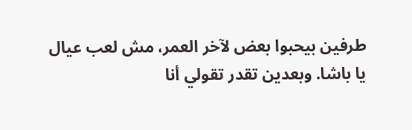طرفين بيحبوا بعض لآخر العمر، مش لعب عيال يا باشا. وبعدين تقدر تقولي أنا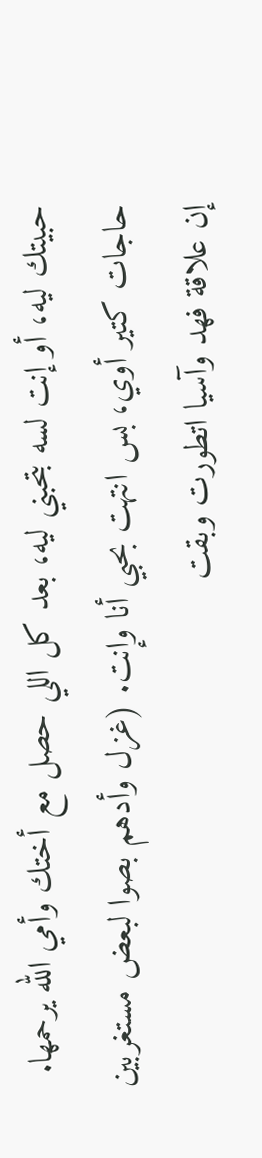حبيتك ليه، أو إنت لسه بتحبني ليه، بعد كل اللي حصل مع أختك وأمي الله يرحمها. حاجات كتير أوي، بس انتهت بحبي أنا وإنت. (غزل وأدهم بصوا لبعض مستغربين إن علاقة فهد وآسيا اتطورت وبقت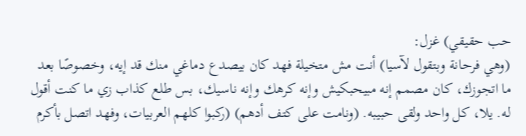حب حقيقي) غزل:
(وهي فرحانة وبتقول لآسيا) أنت مش متخيلة فهد كان بيصدع دماغي منك قد إيه، وخصوصًا بعد ما اتجوزك، كان مصمم إنه مبيحبكيش وإنه كرهك وإنه ناسيك، بس طلع كذاب زي ما كنت أقول له. يلا، كل واحد ولقى حبيبه. (ونامت على كتف أدهم) (ركبوا كلهم العربيات، وفهد اتصل بأكرم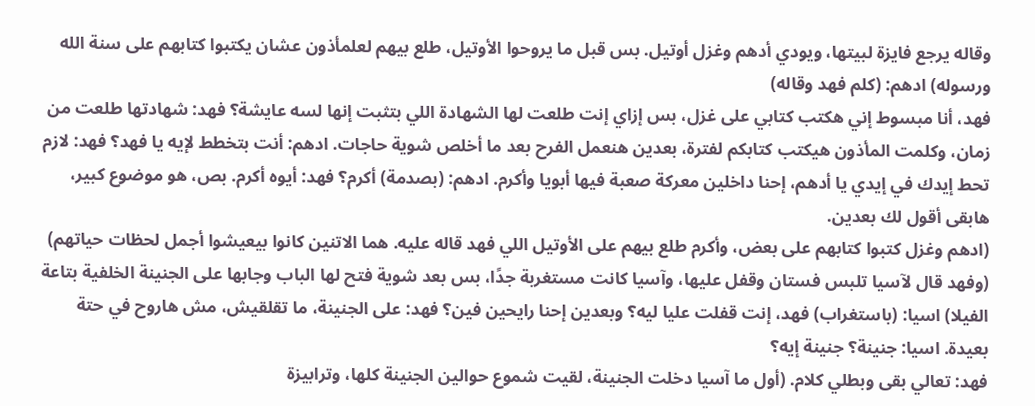وقاله يرجع فايزة لبيتها، ويودي أدهم وغزل أوتيل. بس قبل ما يروحوا الأوتيل، طلع بيهم لعلمأذون عشان يكتبوا كتابهم على سنة الله ورسوله) ادهم: (كلم فهد وقاله)
فهد، أنا مبسوط إني هكتب كتابي على غزل، بس إزاي إنت طلعت لها الشهادة اللي بتثبت إنها لسه عايشة؟ فهد: شهادتها طلعت من زمان، وكلمت المأذون هيكتب كتابكم لفترة، بعدين هنعمل الفرح بعد ما أخلص شوية حاجات. ادهم: أنت بتخطط لإيه يا فهد؟ فهد: لازم تحط إيدك في إيدي يا أدهم، إحنا داخلين معركة صعبة فيها أبويا وأكرم. ادهم: (بصدمة) أكرم؟ فهد: أيوه أكرم. بص، هو موضوع كبير، هابقى أقول لك بعدين.
(ادهم وغزل كتبوا كتابهم على بعض، وأكرم طلع بيهم على الأوتيل اللي فهد قاله عليه. هما الاتنين كانوا بيعيشوا أجمل لحظات حياتهم) (وفهد قال لآسيا تلبس فستان وقفل عليها، وآسيا كانت مستغربة جدًا، بس بعد شوية فتح لها الباب وجابها على الجنينة الخلفية بتاعة الفيلا) اسيا: (باستغراب) فهد، إنت قفلت عليا ليه؟ وبعدين إحنا رايحين فين؟ فهد: على الجنينة، ما تقلقيش، مش هاروح في حتة بعيدة. اسيا: جنينة؟ جنينة إيه؟
فهد: تعالي بقى وبطلي كلام. (أول ما آسيا دخلت الجنينة، لقيت شموع حوالين الجنينة كلها، وترابيزة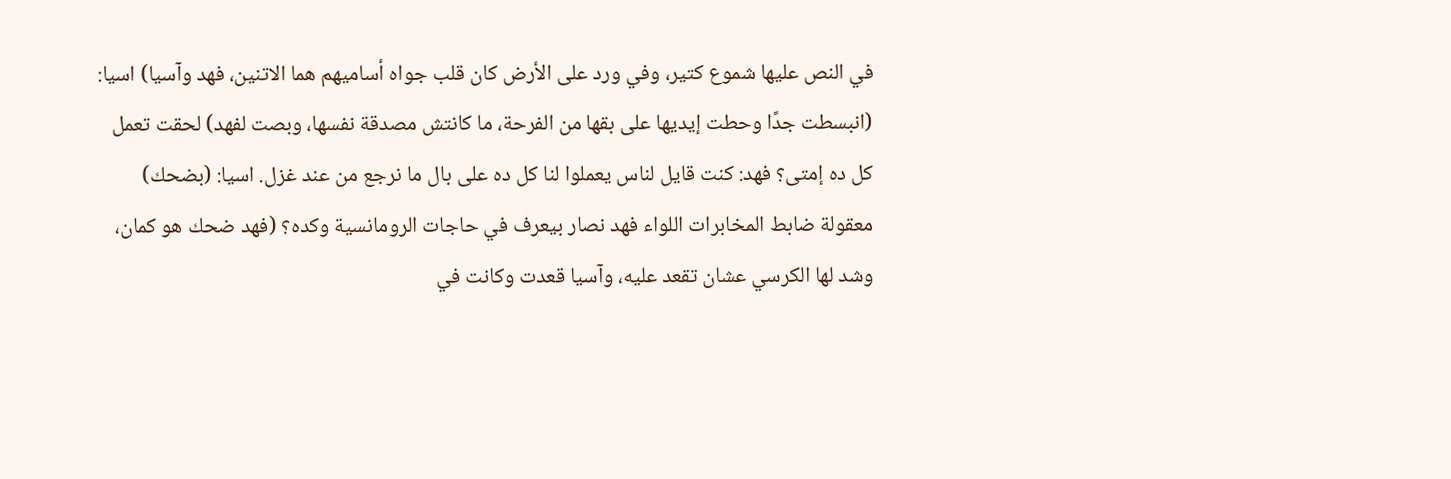في النص عليها شموع كتير، وفي ورد على الأرض كان قلب جواه أساميهم هما الاتنين، فهد وآسيا) اسيا: (انبسطت جدًا وحطت إيديها على بقها من الفرحة، ما كانتش مصدقة نفسها، وبصت لفهد) لحقت تعمل كل ده إمتى؟ فهد: كنت قايل لناس يعملوا لنا كل ده على بال ما نرجع من عند غزل. اسيا: (بضحك)
معقولة ضابط المخابرات اللواء فهد نصار بيعرف في حاجات الرومانسية وكده؟ (فهد ضحك هو كمان، وشد لها الكرسي عشان تقعد عليه، وآسيا قعدت وكانت في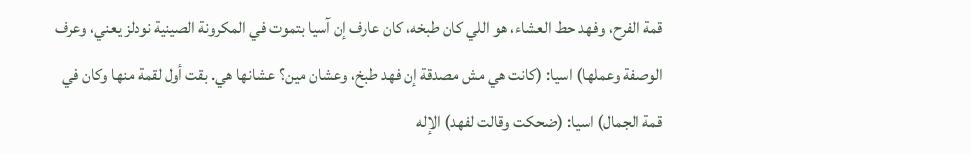قمة الفرح، وفهد حط العشاء، هو اللي كان طبخه، كان عارف إن آسيا بتموت في المكرونة الصينية نودلز يعني، وعرف الوصفة وعملها) اسيا: (كانت هي مش مصدقة إن فهد طبخ، وعشان مين؟ عشانها هي. بقت أول لقمة منها وكان في قمة الجمال) اسيا: (ضحكت وقالت لفهد) الإله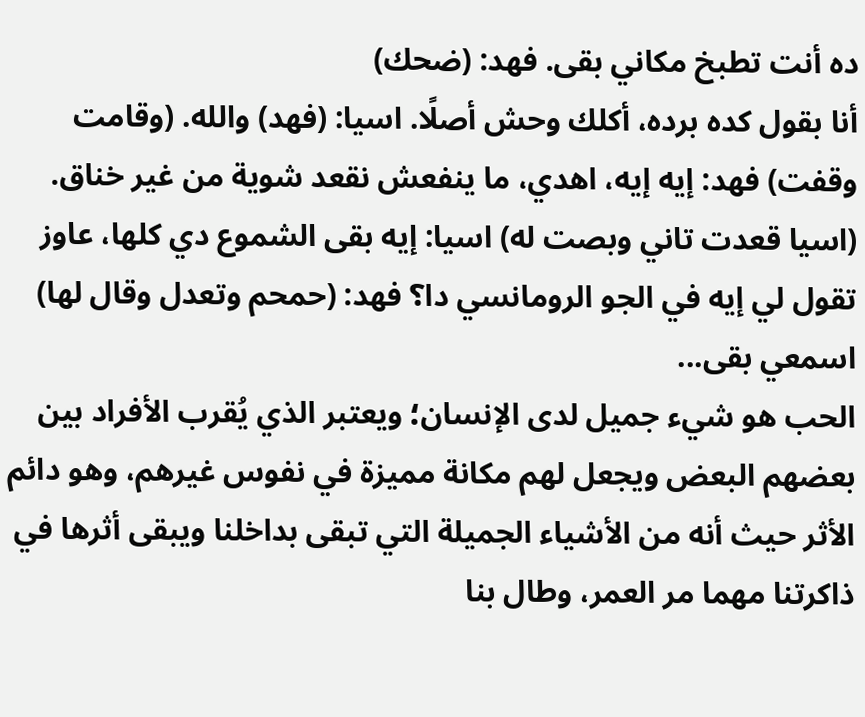ده أنت تطبخ مكاني بقى. فهد: (ضحك)
أنا بقول كده برده، أكلك وحش أصلًا. اسيا: (فهد) والله. (وقامت وقفت) فهد: إيه إيه، اهدي، ما ينفعش نقعد شوية من غير خناق. (اسيا قعدت تاني وبصت له) اسيا: إيه بقى الشموع دي كلها، عاوز تقول لي إيه في الجو الرومانسي دا؟ فهد: (حمحم وتعدل وقال لها) اسمعي بقى...
الحب هو شيء جميل لدى الإنسان؛ ويعتبر الذي يُقرب الأفراد بين بعضهم البعض ويجعل لهم مكانة مميزة في نفوس غيرهم، وهو دائم الأثر حيث أنه من الأشياء الجميلة التي تبقى بداخلنا ويبقى أثرها في ذاكرتنا مهما مر العمر، وطال بنا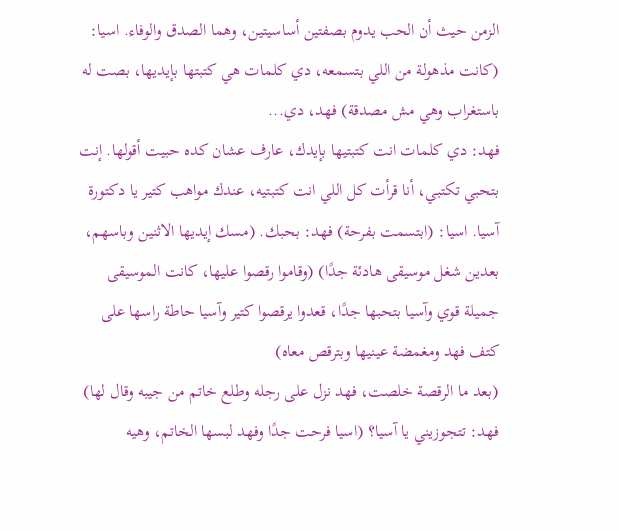الزمن حيث أن الحب يدوم بصفتين أساسيتين، وهما الصدق والوفاء. اسيا: (كانت مذهولة من اللي بتسمعه، دي كلمات هي كتبتها بإيديها، بصت له باستغراب وهي مش مصدقة) فهد، دي...
فهد: دي كلمات انت كتبتيها بإيدك، عارف عشان كده حبيت أقولها. إنت بتحبي تكتبي، أنا قرأت كل اللي انت كتبتيه، عندك مواهب كتير يا دكتورة آسيا. اسيا: (ابتسمت بفرحة) فهد: بحبك. (مسك إيديها الاثنين وباسهم، بعدين شغل موسيقى هادئة جدًا) (وقاموا رقصوا عليها، كانت الموسيقى جميلة قوي وآسيا بتحبها جدًا، قعدوا يرقصوا كتير وآسيا حاطة راسها على كتف فهد ومغمضة عينيها وبترقص معاه)
(بعد ما الرقصة خلصت، فهد نزل على رجله وطلع خاتم من جيبه وقال لها) فهد: تتجوزيني يا آسيا؟ (اسيا فرحت جدًا وفهد لبسها الخاتم، وهيه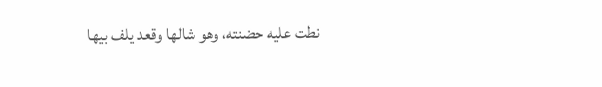نطت عليه حضنته، وهو شالها وقعد يلف بيها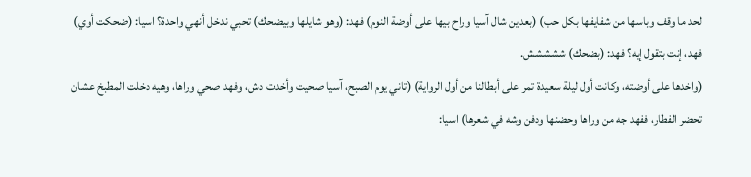لحد ما وقف وباسها من شفايفها بكل حب) (بعدين شال آسيا وراح بيها على أوضة النوم) فهد: (وهو شايلها وبيضحك) تحبي ندخل أنهي واحدة؟ اسيا: (ضحكت أوي) فهد، إنت بتقول إيه؟ فهد: (بضحك) ششششش.
(واخدها على أوضته، وكانت أول ليلة سعيدة تمر على أبطالنا من أول الرواية) (تاني يوم الصبح، آسيا صحيت وأخدت دش، وفهد صحي وراها، وهيه دخلت المطبخ عشان تحضر الفطار، ففهد جه من وراها وحضنها ودفن وشه في شعرها) اسيا: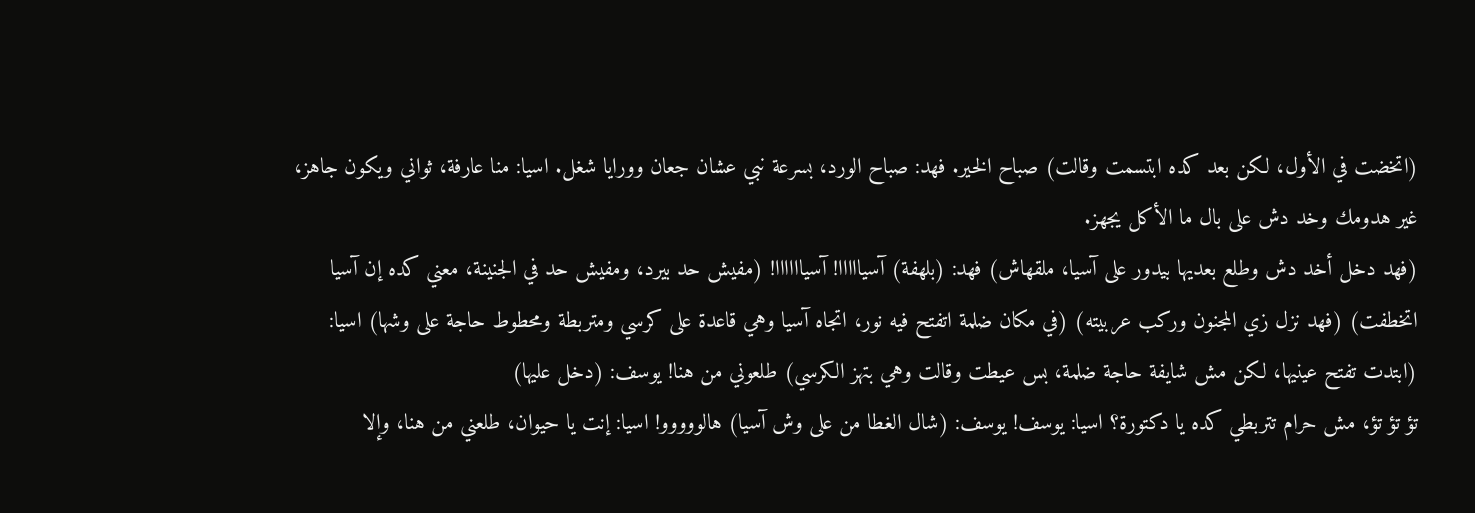(اتخضت في الأول، لكن بعد كده ابتسمت وقالت) صباح الخير. فهد: صباح الورد، بسرعة نبي عشان جعان وورايا شغل. اسيا: منا عارفة، ثواني ويكون جاهز، غير هدومك وخد دش على بال ما الأكل يجهز.
(فهد دخل أخد دش وطلع بعديها بيدور على آسيا، ملقهاش) فهد: (بلهفة) آسيااااا! آسياااااا! (مفيش حد بيرد، ومفيش حد في الجنينة، معني كده إن آسيا اتخطفت) (فهد نزل زي المجنون وركب عربيته) (في مكان ضلمة اتفتح فيه نور، اتجاه آسيا وهي قاعدة على كرسي ومتربطة ومحطوط حاجة على وشها) اسيا: (ابتدت تفتح عينيها، لكن مش شايفة حاجة ضلمة، بس عيطت وقالت وهي بتهز الكرسي) طلعوني من هنا! يوسف: (دخل عليها)
تؤ تؤ تؤ، مش حرام تتربطي كده يا دكتورة؟ اسيا: يوسف! يوسف: (شال الغطا من على وش آسيا) هالووووو! اسيا: إنت يا حيوان، طلعني من هنا، وإلا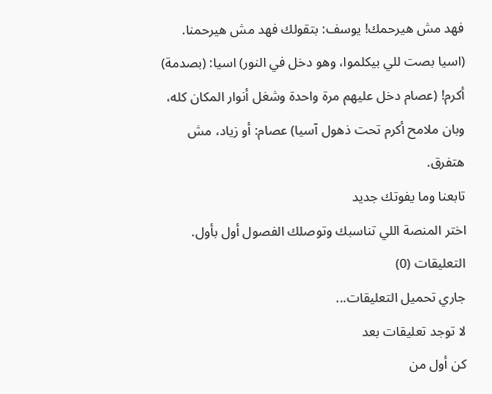فهد مش هيرحمك! يوسف: بتقولك فهد مش هيرحمنا. (اسيا بصت للي بيكلموا، وهو دخل في النور) اسيا: (بصدمة) أكرم! (عصام دخل عليهم مرة واحدة وشغل أنوار المكان كله، وبان ملامح أكرم تحت ذهول آسيا) عصام: أو زياد، مش هتفرق.
تابعنا وما يفوتك جديد
اختر المنصة اللي تناسبك وتوصلك الفصول أول بأول.
التعليقات (0)
جاري تحميل التعليقات...
لا توجد تعليقات بعد
كن أول من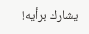يشارك برأيه!